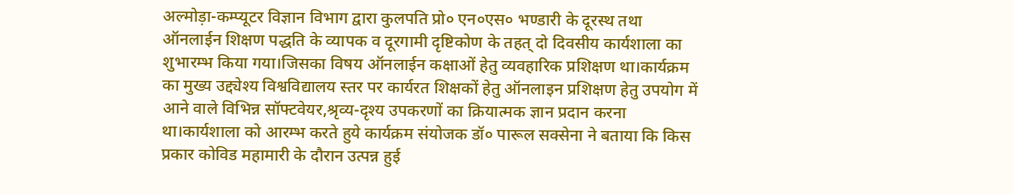अल्मोड़ा-कम्प्यूटर विज्ञान विभाग द्वारा कुलपति प्रो० एन०एस० भण्डारी के दूरस्थ तथा ऑनलाईन शिक्षण पद्धति के व्यापक व दूरगामी दृष्टिकोण के तहत् दो दिवसीय कार्यशाला का शुभारम्भ किया गया।जिसका विषय ऑनलाईन कक्षाओं हेतु व्यवहारिक प्रशिक्षण था।कार्यक्रम का मुख्य उद्द्येश्य विश्वविद्यालय स्तर पर कार्यरत शिक्षकों हेतु ऑनलाइन प्रशिक्षण हेतु उपयोग में आने वाले विभिन्न सॉफ्टवेयर,श्रृव्य-दृश्य उपकरणों का क्रियात्मक ज्ञान प्रदान करना था।कार्यशाला को आरम्भ करते हुये कार्यक्रम संयोजक डॉ० पारूल सक्सेना ने बताया कि किस प्रकार कोविड महामारी के दौरान उत्पन्न हुई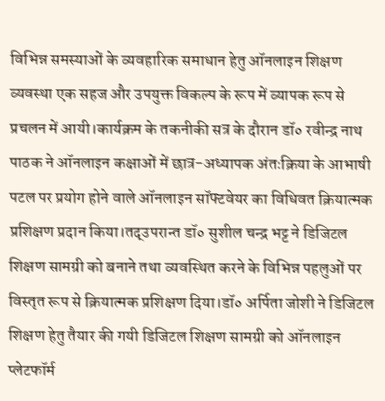विभिन्न समस्याओं के व्यवहारिक समाधान हेतु ऑनलाइन शिक्षण व्यवस्था एक सहज और उपयुक्त विकल्प के रूप में व्यापक रूप से प्रचलन में आयी।कार्यक्रम के तकनीकी सत्र के दौरान डॉ० रवीन्द्र नाथ पाठक ने ऑनलाइन कक्षाओं में छात्र-अध्यापक अंतःक्रिया के आभाषी पटल पर प्रयोग होने वाले ऑनलाइन सॉफ्टवेयर का विधिवत क्रियात्मक प्रशिक्षण प्रदान किया।तद्उपरान्त डॉ० सुशील चन्द्र भट्ट ने डिजिटल शिक्षण सामग्री को बनाने तथा व्यवस्थित करने के विभिन्न पहलुओं पर विस्तृत रूप से क्रियात्मक प्रशिक्षण दिया।डॉ० अर्पिता जोशी ने डिजिटल शिक्षण हेतु तैयार की गयी डिजिटल शिक्षण सामग्री को ऑनलाइन प्लेटफॉर्म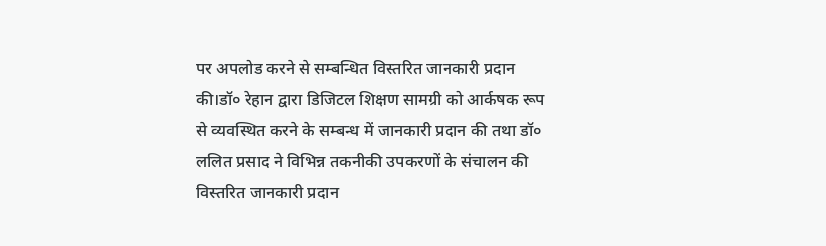पर अपलोड करने से सम्बन्धित विस्तरित जानकारी प्रदान की।डॉ० रेहान द्वारा डिजिटल शिक्षण सामग्री को आर्कषक रूप से व्यवस्थित करने के सम्बन्ध में जानकारी प्रदान की तथा डॉ० ललित प्रसाद ने विभिन्न तकनीकी उपकरणों के संचालन की विस्तरित जानकारी प्रदान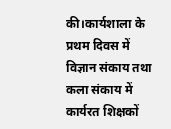की।कार्यशाला के प्रथम दिवस में विज्ञान संकाय तथा कला संकाय में कार्यरत शिक्षकों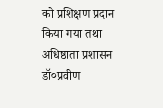को प्रशिक्षण प्रदान किया गया तथा अधिष्ठाता प्रशासन डॉ०प्रवीण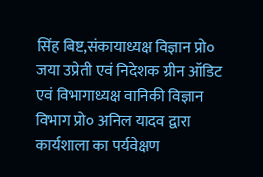सिंह बिष्ट,संकायाध्यक्ष विज्ञान प्रो० जया उप्रेती एवं निदेशक ग्रीन ऑडिट एवं विभागाध्यक्ष वानिकी विज्ञान विभाग प्रो० अनिल यादव द्वारा कार्यशाला का पर्यवेक्षण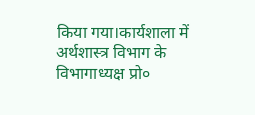किया गया।कार्यशाला में अर्थशास्त्र विभाग के विभागाध्यक्ष प्रो०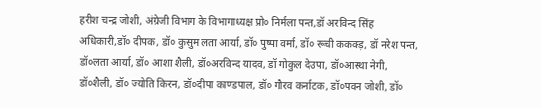हरीश चन्द्र जोशी, अंग्रेजी विभाग के विभागाध्यक्ष प्रो० निर्मला पन्त,डॉ अरविन्द सिंह अधिकारी,डॉ० दीपक, डॉ० कुसुम लता आर्या, डॉ० पुष्पा वर्मा, डॉ० रूची ककक्ड़, डॉ नरेश पन्त, डॉ०लता आर्या, डॉ० आशा शैली, डॉ०अरविन्द यादव, डॉ गोकुल देउपा, डॉ०आस्था नेगी, डॉ०शैली, डॉ० ज्योति किरन, डॉ०दीपा काण्डपाल, डॉ० गौरव कर्नाटक, डॉ०पवन जोशी, डॉ०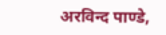अरविन्द पाण्डे,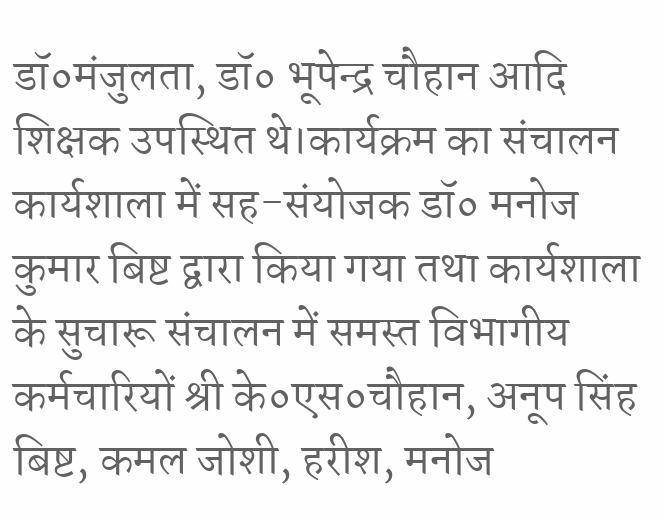डॉ०मंजुलता, डॉ० भूपेन्द्र चौहान आदि शिक्षक उपस्थित थे।कार्यक्रम का संचालन कार्यशाला में सह-संयोजक डॉ० मनोज कुमार बिष्ट द्वारा किया गया तथा कार्यशाला के सुचारू संचालन में समस्त विभागीय कर्मचारियों श्री के०एस०चौहान, अनूप सिंह बिष्ट, कमल जोशी, हरीश, मनोज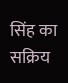सिंह का सक्रिय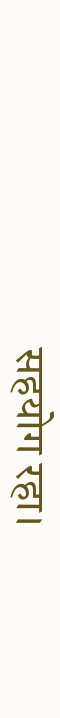सहयोग रहा।